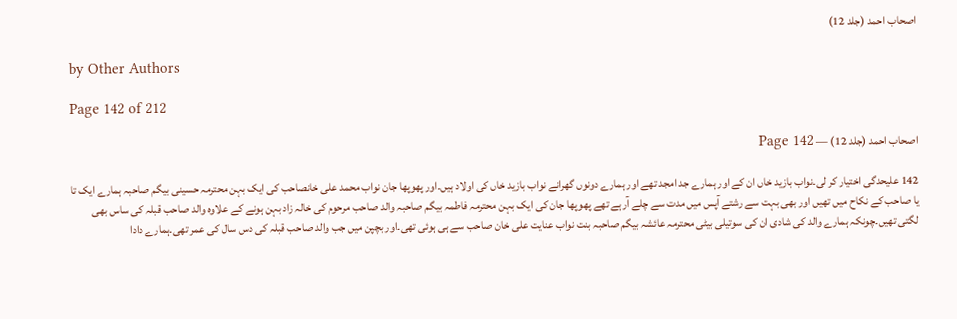اصحاب احمد (جلد 12)

by Other Authors

Page 142 of 212

اصحاب احمد (جلد 12) — Page 142

142 علیحدگی اختیار کر لی۔نواب بازید خاں ان کے اور ہمارے جد امجد تھے اور ہمارے دونوں گھرانے نواب بازید خاں کی اولاد ہیں۔اور پھوپھا جان نواب محمد علی خانصاحب کی ایک بہن محترمہ حسینی بیگم صاحبہ ہمارے ایک تا یا صاحب کے نکاح میں تھیں اور بھی بہت سے رشتے آپس میں مدت سے چلے آرہے تھے پھوپھا جان کی ایک بہن محترمہ فاطمہ بیگم صاحبہ والد صاحب مرحوم کی خالہ زاد بہن ہونے کے علاوہ والد صاحب قبلہ کی ساس بھی لگتی تھیں۔چونکہ ہمارے والد کی شادی ان کی سوتیلی بیٹی محترمہ عائشہ بیگم صاحبہ بنت نواب عنایت علی خان صاحب سے ہی ہوئی تھی۔اور بچپن میں جب والد صاحب قبلہ کی دس سال کی عمر تھی۔ہمارے دادا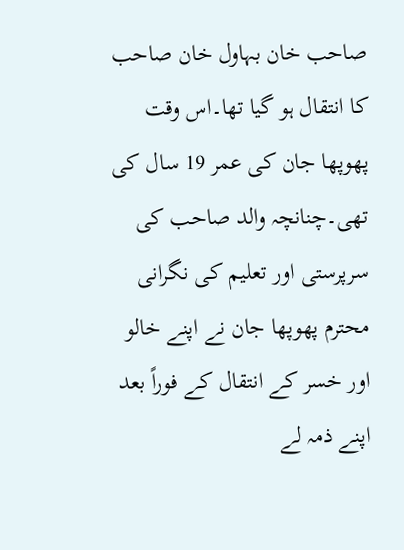صاحب خان بہاول خان صاحب کا انتقال ہو گیا تھا۔اس وقت پھوپھا جان کی عمر 19 سال کی تھی۔چنانچہ والد صاحب کی سرپرستی اور تعلیم کی نگرانی محترم پھوپھا جان نے اپنے خالو اور خسر کے انتقال کے فوراً بعد اپنے ذمہ لے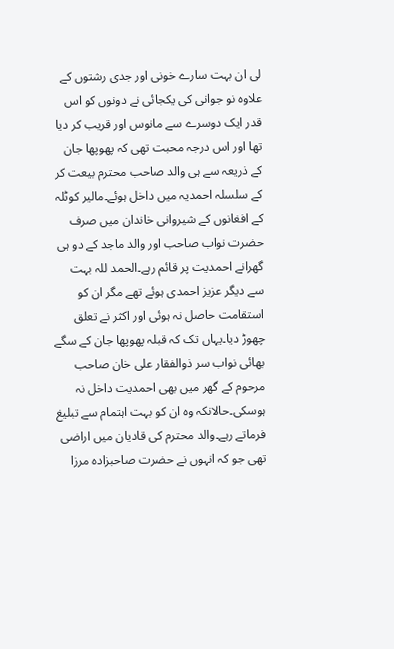لی ان بہت سارے خونی اور جدی رشتوں کے علاوہ نو جوانی کی یکجائی نے دونوں کو اس قدر ایک دوسرے سے مانوس اور قریب کر دیا تھا اور اس درجہ محبت تھی کہ پھوپھا جان کے ذریعہ سے ہی والد صاحب محترم بیعت کر کے سلسلہ احمدیہ میں داخل ہوئے۔مالیر کوٹلہ کے افغانوں کے شیروانی خاندان میں صرف حضرت نواب صاحب اور والد ماجد کے دو ہی گھرانے احمدیت پر قائم رہے۔الحمد للہ بہت سے دیگر عزیز احمدی ہوئے تھے مگر ان کو استقامت حاصل نہ ہوئی اور اکثر نے تعلق چھوڑ دیا۔یہاں تک کہ قبلہ پھوپھا جان کے سگے بھائی نواب سر ذوالفقار علی خان صاحب مرحوم کے گھر میں بھی احمدیت داخل نہ ہوسکی۔حالانکہ وہ ان کو بہت اہتمام سے تبلیغ فرماتے رہے۔والد محترم کی قادیان میں اراضی تھی جو کہ انہوں نے حضرت صاحبزادہ مرزا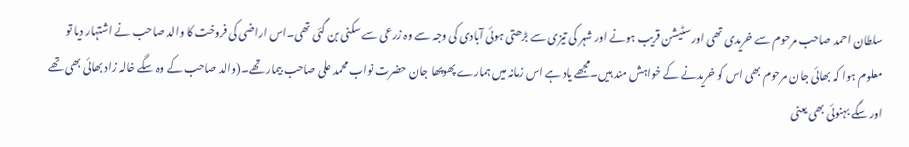سلطان احمد صاحب مرحوم سے خریدی تھی اور سٹیشن قریب ہونے اور شہر کی تیزی سے بڑھتی ہوئی آبادی کی وجہ سے وہ زرعی سے سکنی بن گئی تھی۔اس اراضی کی فروخت کا والد صاحب نے اشتہار دیا تو معلوم ہوا کہ بھائی جان مرحوم بھی اس کو خریدنے کے خواہش مند ہیں۔مجھے یاد ہے اس زمانہ میں ہمارے پھوپھا جان حضرت نواب محمد علی صاحب بیمار تھے۔(والد صاحب کے وہ سگے خالہ زاد بھائی بھی تھے اور سگے بہنوئی بھی یعنی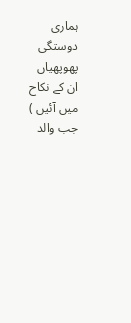ہماری دوستگی پھوپھیاں ان کے نکاح میں آئیں ) جب والد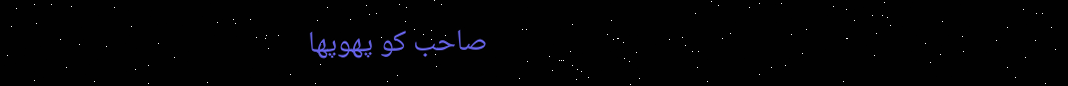صاحب کو پھوپھا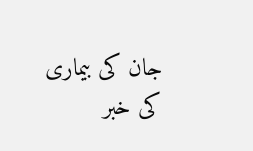جان کی بیماری کی خبر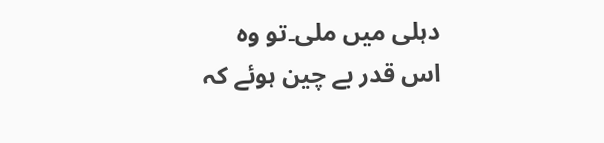دہلی میں ملی۔تو وہ اس قدر بے چین ہوئے کہ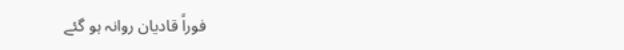فوراً قادیان روانہ ہو گئے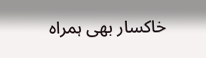خاکسار بھی ہمراہ